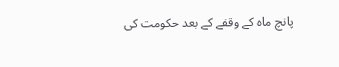پانچ ماہ کے وقفے کے بعد حکومت کی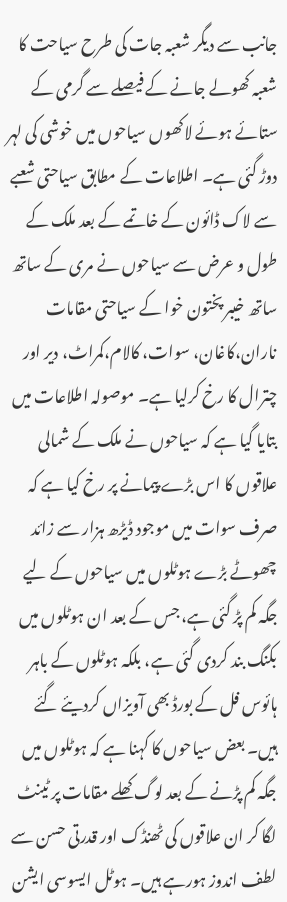جانب سے دیگر شعبہ جات کی طرح سیاحت کا شعبہ کھولے جانے کے فیصلے سے گرمی کے ستائے ہوئے لاکھوں سیاحوں میں خوشی کی لہر دوڑ گئی ہے۔ اطلاعات کے مطابق سیاحتی شعبے سے لاک ڈائون کے خاتمے کے بعد ملک کے طول و عرض سے سیاحوں نے مری کے ساتھ ساتھ خیبر پختون خوا کے سیاحتی مقامات ناران،کاغان، سوات، کالام،کمراٹ، دیر اور چترال کا رخ کرلیا ہے۔ موصولہ اطلاعات میں بتایا گیا ہے کہ سیاحوں نے ملک کے شمالی علاقوں کا اس بڑے پیمانے پر رخ کیا ہے کہ صرف سوات میں موجود ڈیڑھ ہزار سے زائد چھوٹے بڑے ہوٹلوں میں سیاحوں کے لیے جگہ کم پڑ گئی ہے، جس کے بعد ان ہوٹلوں میں بکنگ بند کردی گئی ہے، بلکہ ہوٹلوں کے باہر ہائوس فل کے بورڈ بھی آویزاں کردیئے گئے ہیں۔ بعض سیاحوں کا کہنا ہے کہ ہوٹلوں میں جگہ کم پڑنے کے بعد لوگ کھلے مقامات پر ٹینٹ لگا کر ان علاقوں کی ٹھنڈک اور قدرتی حسن سے لطف اندوز ہورہے ہیں۔ ہوٹل ایسوسی ایشن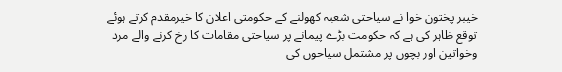خیبر پختون خوا نے سیاحتی شعبہ کھولنے کے حکومتی اعلان کا خیرمقدم کرتے ہوئے توقع ظاہر کی ہے کہ حکومت بڑے پیمانے پر سیاحتی مقامات کا رخ کرنے والے مرد وخواتین اور بچوں پر مشتمل سیاحوں کی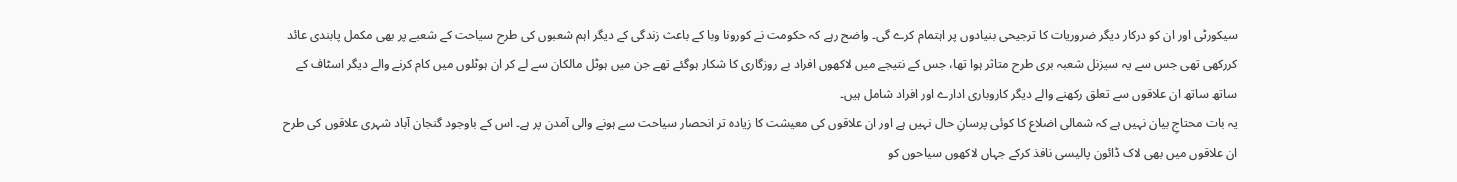سیکورٹی اور ان کو درکار دیگر ضروریات کا ترجیحی بنیادوں پر اہتمام کرے گی۔ واضح رہے کہ حکومت نے کورونا وبا کے باعث زندگی کے دیگر اہم شعبوں کی طرح سیاحت کے شعبے پر بھی مکمل پابندی عائد کررکھی تھی جس سے یہ سیزنل شعبہ بری طرح متاثر ہوا تھا، جس کے نتیجے میں لاکھوں افراد بے روزگاری کا شکار ہوگئے تھے جن میں ہوٹل مالکان سے لے کر ان ہوٹلوں میں کام کرنے والے دیگر اسٹاف کے ساتھ ساتھ ان علاقوں سے تعلق رکھنے والے دیگر کاروباری ادارے اور افراد شامل ہیں۔
یہ بات محتاجِ بیان نہیں ہے کہ شمالی اضلاع کا کوئی پرسانِ حال نہیں ہے اور ان علاقوں کی معیشت کا زیادہ تر انحصار سیاحت سے ہونے والی آمدن پر ہے۔ اس کے باوجود گنجان آباد شہری علاقوں کی طرح ان علاقوں میں بھی لاک ڈائون پالیسی نافذ کرکے جہاں لاکھوں سیاحوں کو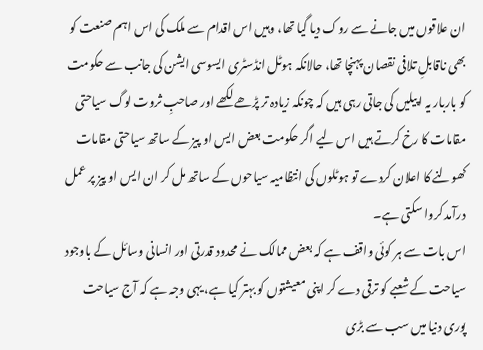ان علاقوں میں جانے سے روک دیا گیا تھا، وہیں اس اقدام سے ملک کی اس اہم صنعت کو بھی ناقابلِ تلافی نقصان پہنچا تھا، حالانکہ ہوٹل انڈسٹری ایسوسی ایشن کی جانب سے حکومت کو باربار یہ اپیلیں کی جاتی رہی ہیں کہ چونکہ زیادہ تر پڑھے لکھے اور صاحبِ ثروت لوگ سیاحتی مقامات کا رخ کرتے ہیں اس لیے اگر حکومت بعض ایس او پیز کے ساتھ سیاحتی مقامات کھولنے کا اعلان کردے تو ہوٹلوں کی انتظامیہ سیاحوں کے ساتھ مل کر ان ایس او پیز پر عمل درآمد کروا سکتی ہے۔
اس بات سے ہر کوئی واقف ہے کہ بعض ممالک نے محدود قدرتی اور انسانی وسائل کے باوجود سیاحت کے شعبے کو ترقی دے کر اپنی معیشتوں کو بہتر کیا ہے، یہی وجہ ہے کہ آج سیاحت پوری دنیا میں سب سے بڑی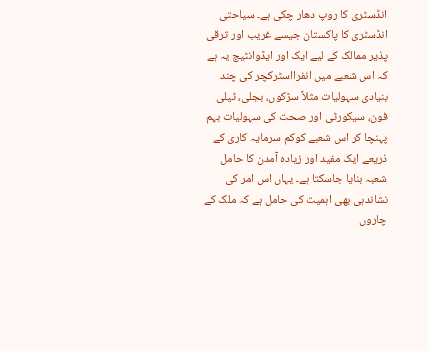انڈسٹری کا روپ دھار چکی ہے۔ سیاحتی انڈسٹری کا پاکستان جیسے غریب اور ترقی پذیر ممالک کے لیے ایک اور ایڈوانٹیج یہ ہے کہ اس شعبے میں انفرااسٹرکچر کی چند بنیادی سہولیات مثلاً سڑکوں، بجلی، ٹیلی فون، سیکورٹی اور صحت کی سہولیات بہم پہنچا کر اس شعبے کوکم سرمایہ کاری کے ذریعے ایک مفید اور زیادہ آمدن کا حامل شعبہ بنایا جاسکتا ہے۔ یہاں اس امر کی نشاندہی بھی اہمیت کی حامل ہے کہ ملک کے چاروں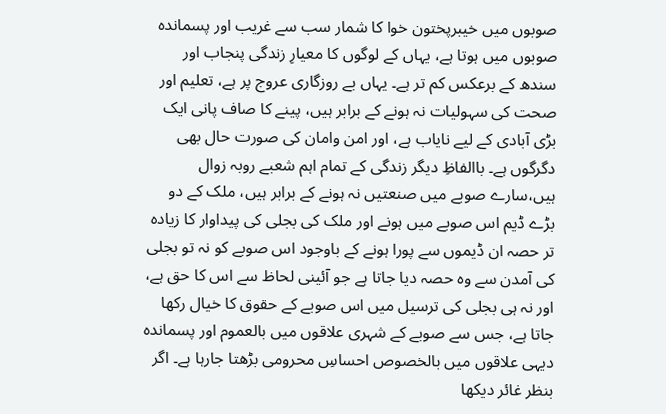صوبوں میں خیبرپختون خوا کا شمار سب سے غریب اور پسماندہ صوبوں میں ہوتا ہے، یہاں کے لوگوں کا معیارِ زندگی پنجاب اور سندھ کے برعکس کم تر ہے۔ یہاں بے روزگاری عروج پر ہے، تعلیم اور صحت کی سہولیات نہ ہونے کے برابر ہیں، پینے کا صاف پانی ایک بڑی آبادی کے لیے نایاب ہے، اور امن وامان کی صورت حال بھی دگرگوں ہے۔ باالفاظِ دیگر زندگی کے تمام اہم شعبے روبہ زوال ہیں،سارے صوبے میں صنعتیں نہ ہونے کے برابر ہیں، ملک کے دو بڑے ڈیم اس صوبے میں ہونے اور ملک کی بجلی کی پیداوار کا زیادہ تر حصہ ان ڈیموں سے پورا ہونے کے باوجود اس صوبے کو نہ تو بجلی کی آمدن سے وہ حصہ دیا جاتا ہے جو آئینی لحاظ سے اس کا حق ہے، اور نہ ہی بجلی کی ترسیل میں اس صوبے کے حقوق کا خیال رکھا جاتا ہے، جس سے صوبے کے شہری علاقوں میں بالعموم اور پسماندہ دیہی علاقوں میں بالخصوص احساسِ محرومی بڑھتا جارہا ہے۔ اگر بنظر غائر دیکھا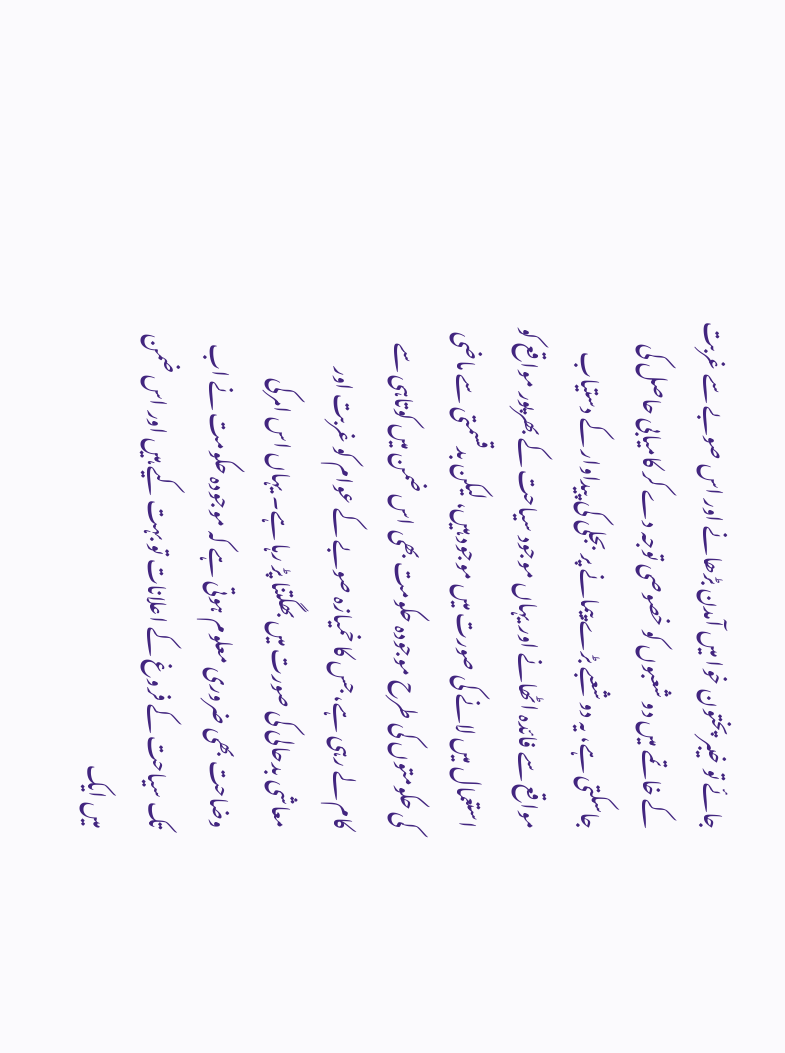جائے تو خیبر پختون خوا میں آمدن بڑھانے اور اس صوبے سے غربت کے خاتمے میں دو شعبوں کو خصوصی توجہ دے کر کامیابی حاصل کی جاسکتی ہے، یہ دو شعبے بڑے پیمانے پر بجلی کی پیداوار کے دستیاب مواقع سے فائدہ اٹھانے اور یہاں موجود سیاحت کے بھرپور مواقع کو استعمال میں لانے کی صورت میں موجود ہیں، لیکن بدقسمتی سے ماضی کی حکومتوں کی طرح موجودہ حکومت بھی اس ضمن میں کوتاہی سے کام لے رہی ہے، جس کا خمیازہ صوبے کے عوام کو غربت اور معاشی بدحالی کی صورت میں بھگتنا پڑ رہا ہے۔ یہاں اس امرکی وضاحت بھی ضروری معلوم ہوتی ہے کہ موجودہ حکومت نے اب تک سیاحت کے فروغ کے اعلانات تو بہت کیے ہیں اور اس ضمن میں ایک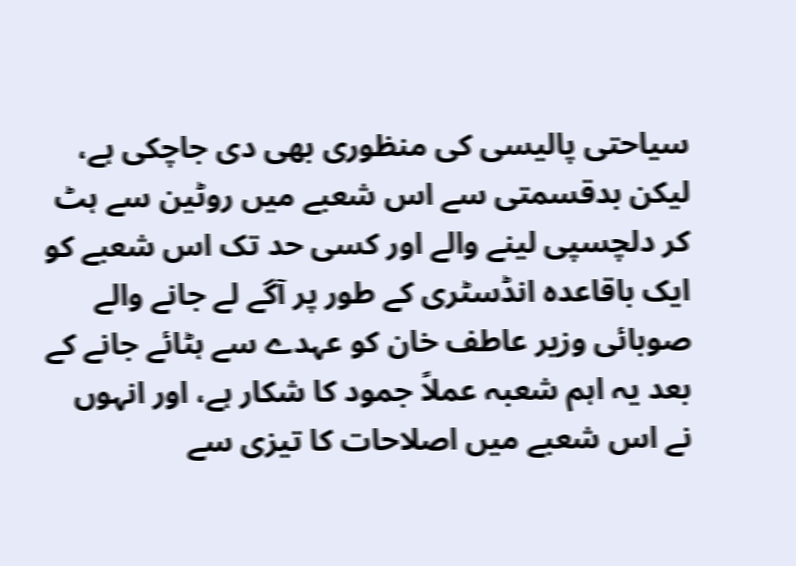سیاحتی پالیسی کی منظوری بھی دی جاچکی ہے، لیکن بدقسمتی سے اس شعبے میں روٹین سے ہٹ کر دلچسپی لینے والے اور کسی حد تک اس شعبے کو ایک باقاعدہ انڈسٹری کے طور پر آگے لے جانے والے صوبائی وزیر عاطف خان کو عہدے سے ہٹائے جانے کے بعد یہ اہم شعبہ عملاً جمود کا شکار ہے، اور انہوں نے اس شعبے میں اصلاحات کا تیزی سے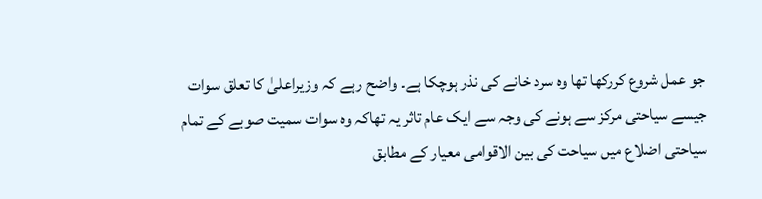جو عمل شروع کررکھا تھا وہ سرد خانے کی نذر ہوچکا ہے۔ واضح رہے کہ وزیراعلیٰ کا تعلق سوات جیسے سیاحتی مرکز سے ہونے کی وجہ سے ایک عام تاثر یہ تھاکہ وہ سوات سمیت صوبے کے تمام سیاحتی اضلاع میں سیاحت کی بین الاقوامی معیار کے مطابق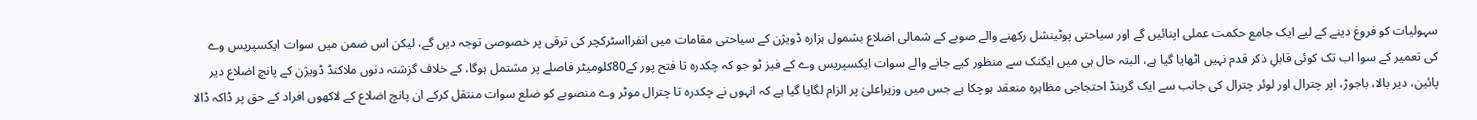سہولیات کو فروغ دینے کے لیے ایک جامع حکمت عملی اپنائیں گے اور سیاحتی پوٹینشل رکھنے والے صوبے کے شمالی اضلاع بشمول ہزارہ ڈویژن کے سیاحتی مقامات میں انفرااسٹرکچر کی ترقی پر خصوصی توجہ دیں گے، لیکن اس ضمن میں سوات ایکسپریس وے کی تعمیر کے سوا اب تک کوئی قابلِ ذکر قدم نہیں اٹھایا گیا ہے، البتہ حال ہی میں ایکنک سے منظور کیے جانے والے سوات ایکسپریس وے کے فیز ٹو جو کہ چکدرہ تا فتح پور کے80کلومیٹر فاصلے پر مشتمل ہوگا، کے خلاف گزشتہ دنوں ملاکنڈ ڈویژن کے پانچ اضلاع دیر پائین، دیر بالا، باجوڑ، اپر چترال اور لوئر چترال کی جانب سے ایک گرینڈ احتجاجی مظاہرہ منعقد ہوچکا ہے جس میں وزیراعلیٰ پر الزام لگایا گیا ہے کہ انہوں نے چکدرہ تا چترال موٹر وے منصوبے کو ضلع سوات منتقل کرکے ان پانچ اضلاع کے لاکھوں افراد کے حق پر ڈاکہ ڈالا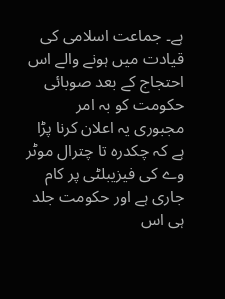ہے۔ جماعت اسلامی کی قیادت میں ہونے والے اس احتجاج کے بعد صوبائی حکومت کو بہ امر مجبوری یہ اعلان کرنا پڑا ہے کہ چکدرہ تا چترال موٹر وے کی فیزیبلٹی پر کام جاری ہے اور حکومت جلد ہی اس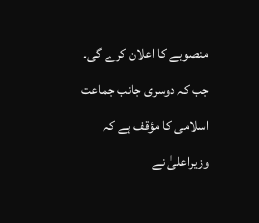منصوبے کا اعلان کرے گی۔ جب کہ دوسری جانب جماعت اسلامی کا مؤقف ہے کہ وزیراعلیٰ نے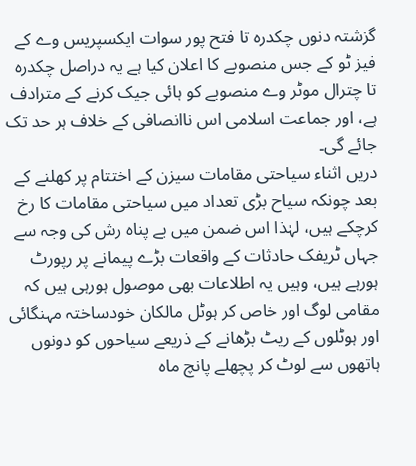گزشتہ دنوں چکدرہ تا فتح پور سوات ایکسپریس وے کے فیز ٹو کے جس منصوبے کا اعلان کیا ہے یہ دراصل چکدرہ تا چترال موٹر وے منصوبے کو ہائی جیک کرنے کے مترادف ہے، اور جماعت اسلامی اس ناانصافی کے خلاف ہر حد تک جائے گی۔
دریں اثناء سیاحتی مقامات سیزن کے اختتام پر کھلنے کے بعد چونکہ سیاح بڑی تعداد میں سیاحتی مقامات کا رخ کرچکے ہیں، لہٰذا اس ضمن میں بے پناہ رش کی وجہ سے جہاں ٹریفک حادثات کے واقعات بڑے پیمانے پر رپورٹ ہورہے ہیں، وہیں یہ اطلاعات بھی موصول ہورہی ہیں کہ مقامی لوگ اور خاص کر ہوٹل مالکان خودساختہ مہنگائی اور ہوٹلوں کے ریٹ بڑھانے کے ذریعے سیاحوں کو دونوں ہاتھوں سے لوٹ کر پچھلے پانچ ماہ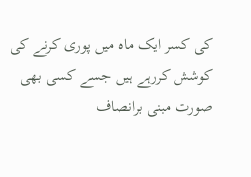کی کسر ایک ماہ میں پوری کرنے کی کوشش کررہے ہیں جسے کسی بھی صورت مبنی برانصاف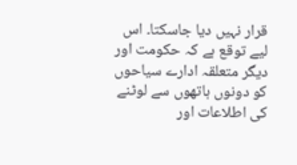قرار نہیں دیا جاسکتا۔ اس لیے توقع ہے کہ حکومت اور دیگر متعلقہ ادارے سیاحوں کو دونوں ہاتھوں سے لوٹنے کی اطلاعات اور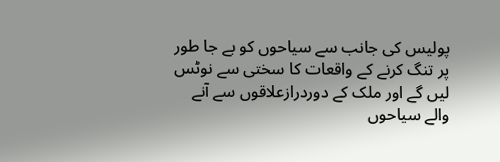پولیس کی جانب سے سیاحوں کو بے جا طور پر تنگ کرنے کے واقعات کا سختی سے نوٹس لیں گے اور ملک کے دوردرازعلاقوں سے آنے والے سیاحوں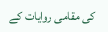کی مقامی روایات کے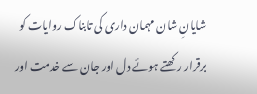شایانِ شان مہمان داری کی تابناک روایات کو برقرار رکھتے ہوئے دل اور جان سے خدمت اور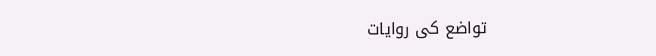تواضع کی روایات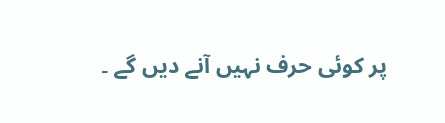پر کوئی حرف نہیں آنے دیں گے ۔